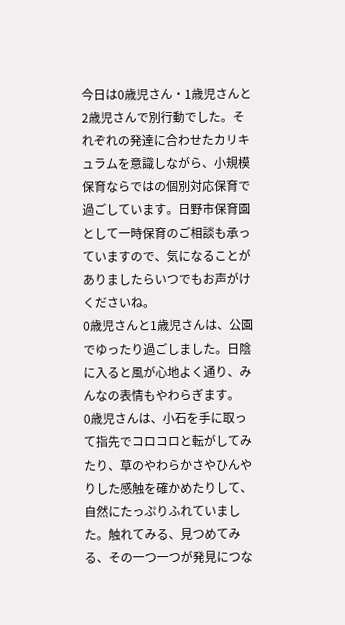今日は0歳児さん・1歳児さんと2歳児さんで別行動でした。それぞれの発達に合わせたカリキュラムを意識しながら、小規模保育ならではの個別対応保育で過ごしています。日野市保育園として一時保育のご相談も承っていますので、気になることがありましたらいつでもお声がけくださいね。
0歳児さんと1歳児さんは、公園でゆったり過ごしました。日陰に入ると風が心地よく通り、みんなの表情もやわらぎます。
0歳児さんは、小石を手に取って指先でコロコロと転がしてみたり、草のやわらかさやひんやりした感触を確かめたりして、自然にたっぷりふれていました。触れてみる、見つめてみる、その一つ一つが発見につな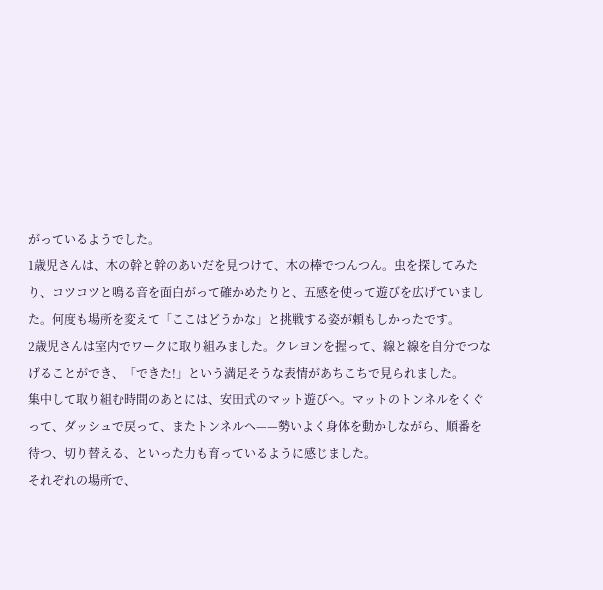がっているようでした。
1歳児さんは、木の幹と幹のあいだを見つけて、木の棒でつんつん。虫を探してみたり、コツコツと鳴る音を面白がって確かめたりと、五感を使って遊びを広げていました。何度も場所を変えて「ここはどうかな」と挑戦する姿が頼もしかったです。
2歳児さんは室内でワークに取り組みました。クレヨンを握って、線と線を自分でつなげることができ、「できた!」という満足そうな表情があちこちで見られました。
集中して取り組む時間のあとには、安田式のマット遊びへ。マットのトンネルをくぐって、ダッシュで戻って、またトンネルへ——勢いよく身体を動かしながら、順番を待つ、切り替える、といった力も育っているように感じました。
それぞれの場所で、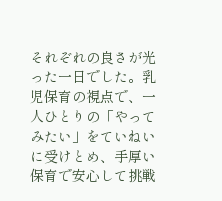それぞれの良さが光った一日でした。乳児保育の視点で、一人ひとりの「やってみたい」をていねいに受けとめ、手厚い保育で安心して挑戦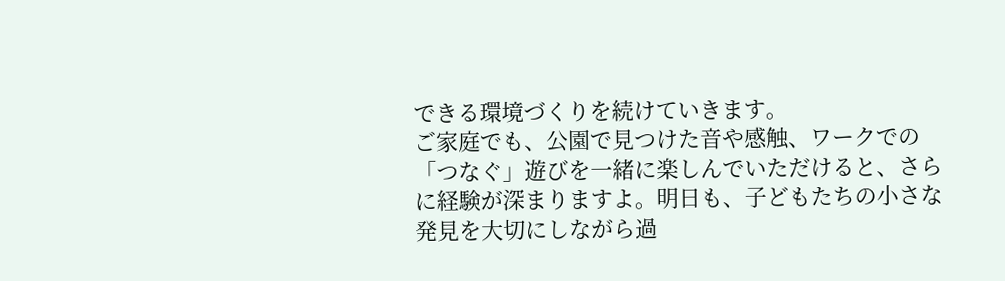できる環境づくりを続けていきます。
ご家庭でも、公園で見つけた音や感触、ワークでの「つなぐ」遊びを一緒に楽しんでいただけると、さらに経験が深まりますよ。明日も、子どもたちの小さな発見を大切にしながら過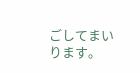ごしてまいります。